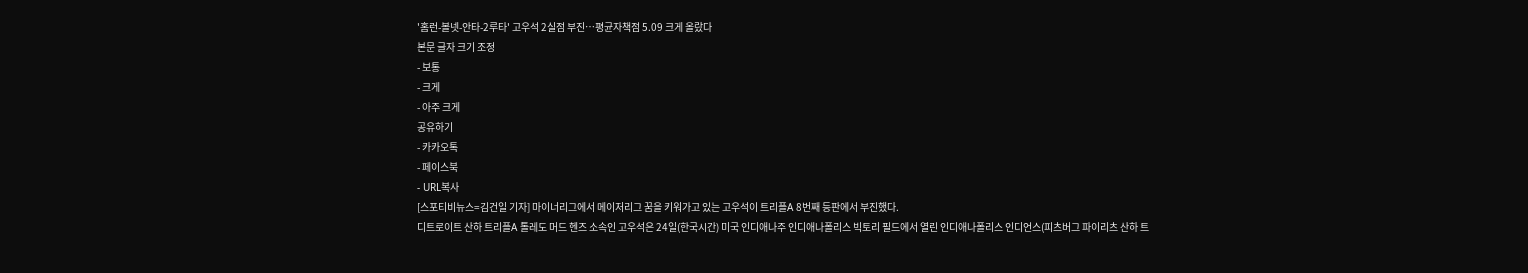'홈런-볼넷-안타-2루타' 고우석 2실점 부진…평균자책점 5.09 크게 올랐다
본문 글자 크기 조정
- 보통
- 크게
- 아주 크게
공유하기
- 카카오톡
- 페이스북
- URL복사
[스포티비뉴스=김건일 기자] 마이너리그에서 메이저리그 꿈을 키워가고 있는 고우석이 트리플A 8번째 등판에서 부진했다.
디트로이트 산하 트리플A 톨레도 머드 헨즈 소속인 고우석은 24일(한국시간) 미국 인디애나주 인디애나폴리스 빅토리 필드에서 열린 인디애나폴리스 인디언스(피츠버그 파이리츠 산하 트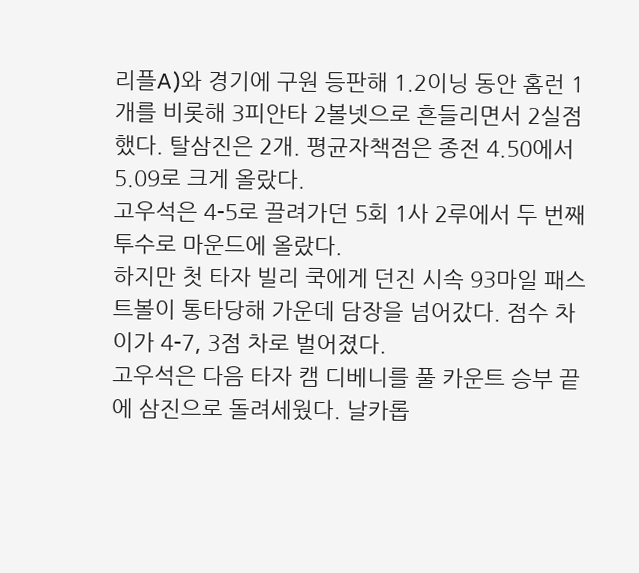리플A)와 경기에 구원 등판해 1.2이닝 동안 홈런 1개를 비롯해 3피안타 2볼넷으로 흔들리면서 2실점했다. 탈삼진은 2개. 평균자책점은 종전 4.50에서 5.09로 크게 올랐다.
고우석은 4-5로 끌려가던 5회 1사 2루에서 두 번째 투수로 마운드에 올랐다.
하지만 첫 타자 빌리 쿡에게 던진 시속 93마일 패스트볼이 통타당해 가운데 담장을 넘어갔다. 점수 차이가 4-7, 3점 차로 벌어졌다.
고우석은 다음 타자 캠 디베니를 풀 카운트 승부 끝에 삼진으로 돌려세웠다. 날카롭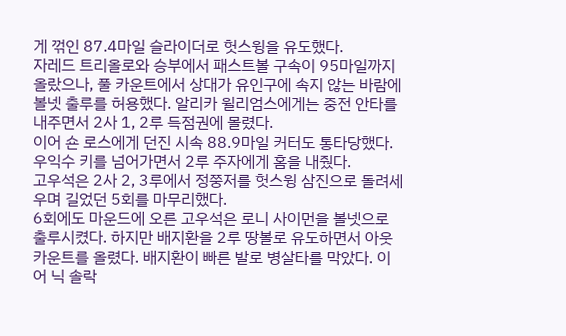게 꺾인 87.4마일 슬라이더로 헛스윙을 유도했다.
자레드 트리올로와 승부에서 패스트볼 구속이 95마일까지 올랐으나, 풀 카운트에서 상대가 유인구에 속지 않는 바람에 볼넷 출루를 허용했다. 알리카 윌리엄스에게는 중전 안타를 내주면서 2사 1, 2루 득점권에 몰렸다.
이어 숀 로스에게 던진 시속 88.9마일 커터도 통타당했다. 우익수 키를 넘어가면서 2루 주자에게 홈을 내줬다.
고우석은 2사 2, 3루에서 정쭝저를 헛스윙 삼진으로 돌려세우며 길었던 5회를 마무리했다.
6회에도 마운드에 오른 고우석은 로니 사이먼을 볼넷으로 출루시켰다. 하지만 배지환을 2루 땅볼로 유도하면서 아웃카운트를 올렸다. 배지환이 빠른 발로 병살타를 막았다. 이어 닉 솔락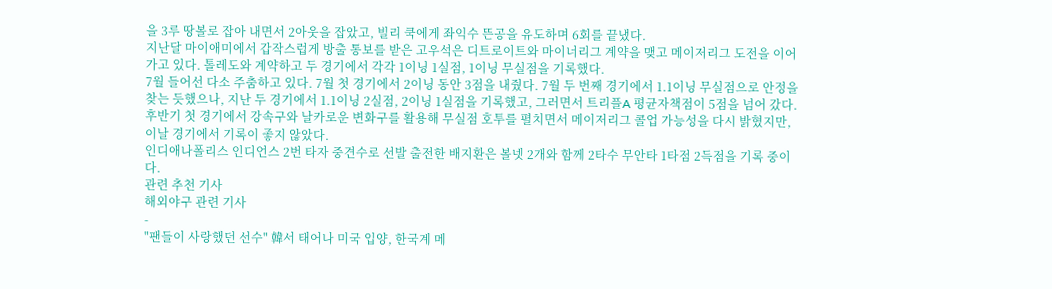을 3루 땅볼로 잡아 내면서 2아웃을 잡았고, 빌리 쿡에게 좌익수 뜬공을 유도하며 6회를 끝냈다.
지난달 마이애미에서 갑작스럽게 방출 통보를 받은 고우석은 디트로이트와 마이너리그 계약을 맺고 메이저리그 도전을 이어가고 있다. 톨레도와 계약하고 두 경기에서 각각 1이닝 1실점, 1이닝 무실점을 기록했다.
7월 들어선 다소 주춤하고 있다. 7월 첫 경기에서 2이닝 동안 3점을 내줬다. 7월 두 번째 경기에서 1.1이닝 무실점으로 안정을 찾는 듯했으나, 지난 두 경기에서 1.1이닝 2실점, 2이닝 1실점을 기록했고, 그러면서 트리플A 평균자책점이 5점을 넘어 갔다.
후반기 첫 경기에서 강속구와 날카로운 변화구를 활용해 무실점 호투를 펼치면서 메이저리그 콜업 가능성을 다시 밝혔지만, 이날 경기에서 기록이 좋지 않았다.
인디애나폴리스 인디언스 2번 타자 중견수로 선발 출전한 배지환은 볼넷 2개와 함께 2타수 무안타 1타점 2득점을 기록 중이다.
관련 추천 기사
해외야구 관련 기사
-
"팬들이 사랑했던 선수" 韓서 태어나 미국 입양, 한국계 메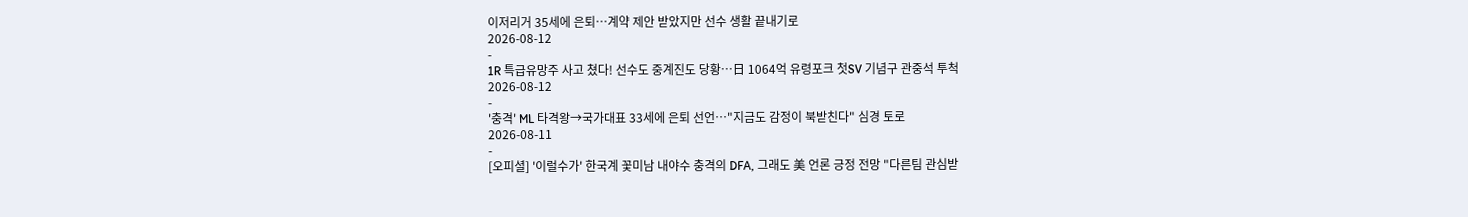이저리거 35세에 은퇴…계약 제안 받았지만 선수 생활 끝내기로
2026-08-12
-
1R 특급유망주 사고 쳤다! 선수도 중계진도 당황…日 1064억 유령포크 첫SV 기념구 관중석 투척
2026-08-12
-
'충격' ML 타격왕→국가대표 33세에 은퇴 선언…"지금도 감정이 북받친다" 심경 토로
2026-08-11
-
[오피셜] '이럴수가' 한국계 꽃미남 내야수 충격의 DFA, 그래도 美 언론 긍정 전망 "다른팀 관심받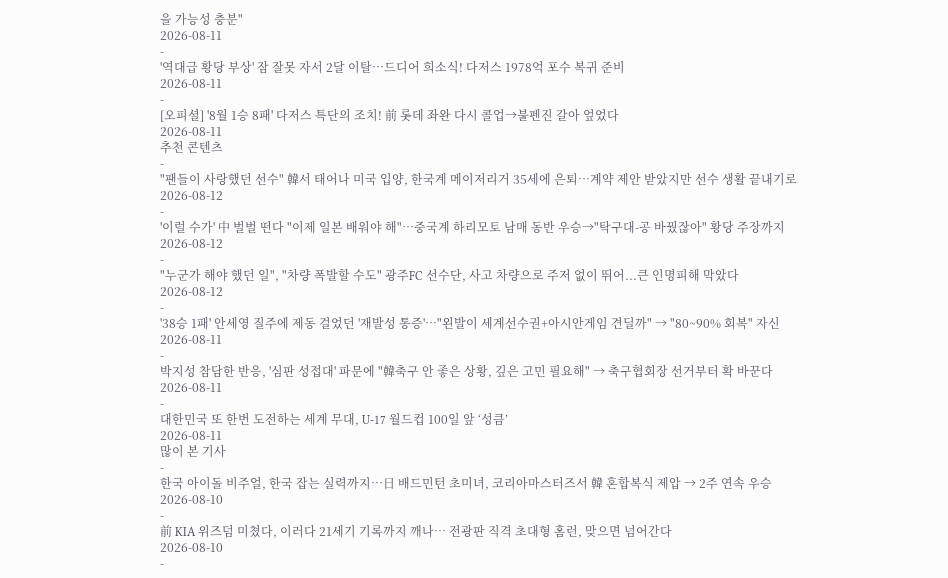을 가능성 충분"
2026-08-11
-
'역대급 황당 부상' 잠 잘못 자서 2달 이탈…드디어 희소식! 다저스 1978억 포수 복귀 준비
2026-08-11
-
[오피셜] '8월 1승 8패' 다저스 특단의 조치! 前 롯데 좌완 다시 콜업→불펜진 갈아 엎었다
2026-08-11
추천 콘텐츠
-
"팬들이 사랑했던 선수" 韓서 태어나 미국 입양, 한국계 메이저리거 35세에 은퇴…계약 제안 받았지만 선수 생활 끝내기로
2026-08-12
-
'이럴 수가' 中 벌벌 떤다 "이제 일본 배워야 해"…중국계 하리모토 남매 동반 우승→"탁구대-공 바꿨잖아" 황당 주장까지
2026-08-12
-
"누군가 해야 했던 일", "차량 폭발할 수도" 광주FC 선수단, 사고 차량으로 주저 없이 뛰어...큰 인명피해 막았다
2026-08-12
-
'38승 1패' 안세영 질주에 제동 걸었던 '재발성 통증'…"왼발이 세계선수권+아시안게임 견딜까" → "80~90% 회복" 자신
2026-08-11
-
박지성 참담한 반응, '심판 성접대' 파문에 "韓축구 안 좋은 상황, 깊은 고민 필요해" → 축구협회장 선거부터 확 바꾼다
2026-08-11
-
대한민국 또 한번 도전하는 세계 무대, U-17 월드컵 100일 앞 ‘성큼’
2026-08-11
많이 본 기사
-
한국 아이돌 비주얼, 한국 잡는 실력까지…日 배드민턴 초미녀, 코리아마스터즈서 韓 혼합복식 제압 → 2주 연속 우승
2026-08-10
-
前 KIA 위즈덤 미쳤다, 이러다 21세기 기록까지 깨나… 전광판 직격 초대형 홈런, 맞으면 넘어간다
2026-08-10
-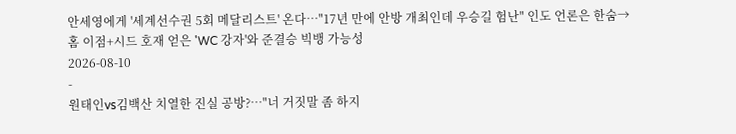안세영에게 '세계선수권 5회 메달리스트' 온다…"17년 만에 안방 개최인데 우승길 험난" 인도 언론은 한숨→홈 이점+시드 호재 얻은 'WC 강자'와 준결승 빅뱅 가능성
2026-08-10
-
원태인vs김백산 치열한 진실 공방?…"너 거짓말 좀 하지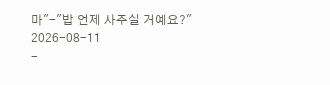마"-"밥 언제 사주실 거예요?"
2026-08-11
-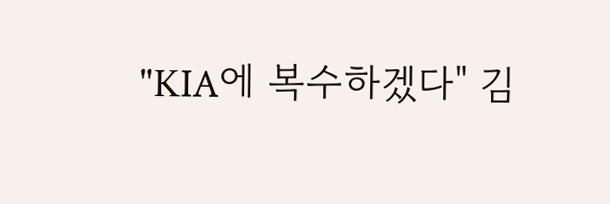"KIA에 복수하겠다" 김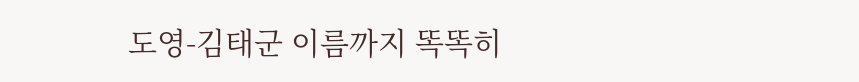도영-김태군 이름까지 똑똑히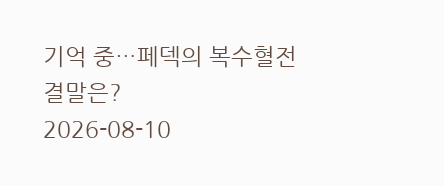기억 중…페덱의 복수혈전 결말은?
2026-08-10